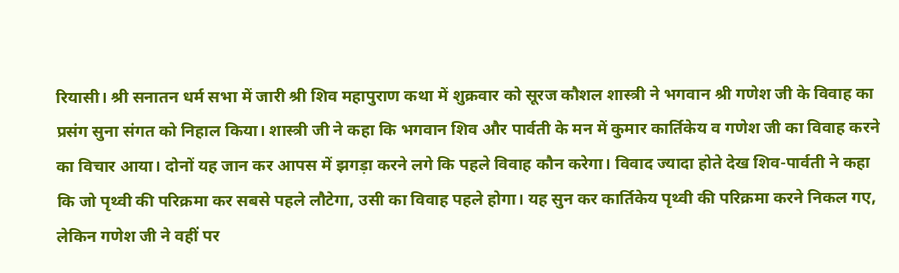रियासी। श्री सनातन धर्म सभा में जारी श्री शिव महापुराण कथा में शुक्रवार को सूरज कौशल शास्त्री ने भगवान श्री गणेश जी के विवाह का प्रसंग सुना संगत को निहाल किया। शास्त्री जी ने कहा कि भगवान शिव और पार्वती के मन में कुमार कार्तिकेय व गणेश जी का विवाह करने का विचार आया। दोनों यह जान कर आपस में झगड़ा करने लगे कि पहले विवाह कौन करेगा। विवाद ज्यादा होते देख शिव-पार्वती ने कहा कि जो पृथ्वी की परिक्रमा कर सबसे पहले लौटेगा, उसी का विवाह पहले होगा। यह सुन कर कार्तिकेय पृथ्वी की परिक्रमा करने निकल गए, लेकिन गणेश जी ने वहीं पर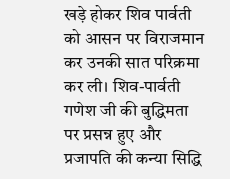खड़े होकर शिव पार्वती को आसन पर विराजमान कर उनकी सात परिक्रमा कर ली। शिव-पार्वती गणेश जी की बुद्धिमता पर प्रसन्न हुए और प्रजापति की कन्या सिद्धि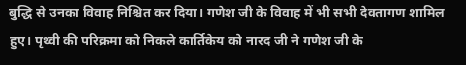बुद्धि से उनका विवाह निश्चित कर दिया। गणेश जी के विवाह में भी सभी देवतागण शामिल हुए। पृथ्वी की परिक्रमा को निकले कार्तिकेय को नारद जी ने गणेश जी के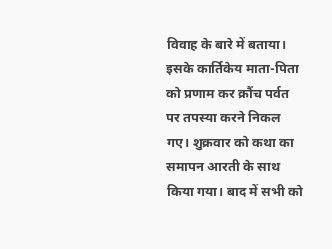विवाह के बारे में बताया। इसके कार्तिकेय माता-पिता को प्रणाम कर क्रौंच पर्वत पर तपस्या करने निकल गए। शुक्रवार को कथा का समापन आरती के साथ किया गया। बाद में सभी को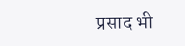प्रसाद भी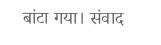बांटा गया। संवाद